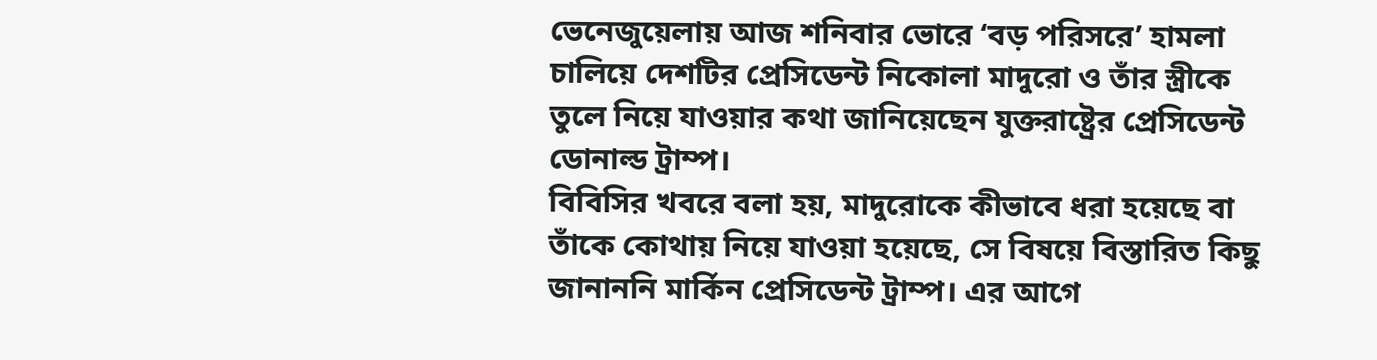ভেনেজুয়েলায় আজ শনিবার ভোরে ‘বড় পরিসরে’ হামলা চালিয়ে দেশটির প্রেসিডেন্ট নিকোলা মাদুরো ও তাঁর স্ত্রীকে তুলে নিয়ে যাওয়ার কথা জানিয়েছেন যুক্তরাষ্ট্রের প্রেসিডেন্ট ডোনাল্ড ট্রাম্প।
বিবিসির খবরে বলা হয়, মাদুরোকে কীভাবে ধরা হয়েছে বা তাঁকে কোথায় নিয়ে যাওয়া হয়েছে, সে বিষয়ে বিস্তারিত কিছু জানাননি মার্কিন প্রেসিডেন্ট ট্রাম্প। এর আগে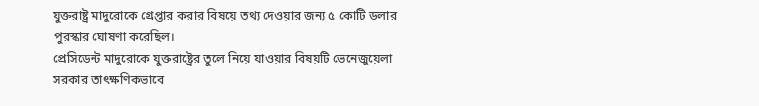যুক্তরাষ্ট্র মাদুরোকে গ্রেপ্তার করার বিষয়ে তথ্য দেওয়ার জন্য ৫ কোটি ডলার পুরস্কার ঘোষণা করেছিল।
প্রেসিডেন্ট মাদুরোকে যুক্তরাষ্ট্রের তুলে নিয়ে যাওয়ার বিষয়টি ভেনেজুয়েলা সরকার তাৎক্ষণিকভাবে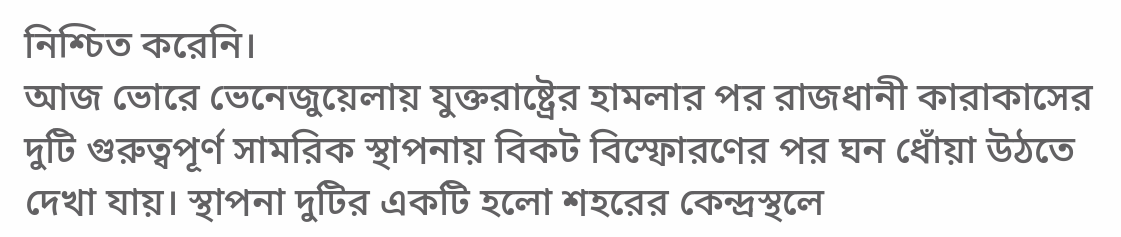নিশ্চিত করেনি।
আজ ভোরে ভেনেজুয়েলায় যুক্তরাষ্ট্রের হামলার পর রাজধানী কারাকাসের দুটি গুরুত্বপূর্ণ সামরিক স্থাপনায় বিকট বিস্ফোরণের পর ঘন ধোঁয়া উঠতে দেখা যায়। স্থাপনা দুটির একটি হলো শহরের কেন্দ্রস্থলে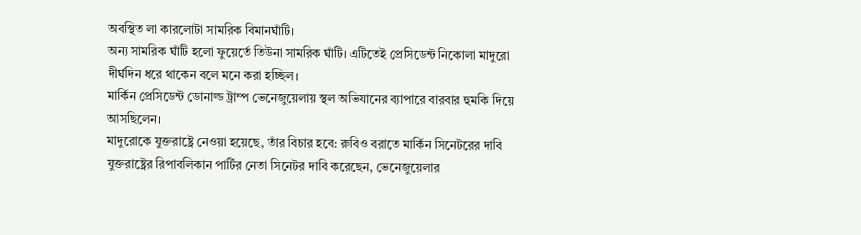অবস্থিত লা কারলোটা সামরিক বিমানঘাঁটি।
অন্য সামরিক ঘাঁটি হলো ফুয়ের্তে তিউনা সামরিক ঘাঁটি। এটিতেই প্রেসিডেন্ট নিকোলা মাদুরো দীর্ঘদিন ধরে থাকেন বলে মনে করা হচ্ছিল।
মার্কিন প্রেসিডেন্ট ডোনাল্ড ট্রাম্প ভেনেজুয়েলায় স্থল অভিযানের ব্যাপারে বারবার হুমকি দিয়ে আসছিলেন।
মাদুরোকে যুক্তরাষ্ট্রে নেওয়া হয়েছে, তাঁর বিচার হবে: রুবিও বরাতে মার্কিন সিনেটরের দাবি
যুক্তরাষ্ট্রের রিপাবলিকান পার্টির নেতা সিনেটর দাবি করেছেন, ভেনেজুয়েলার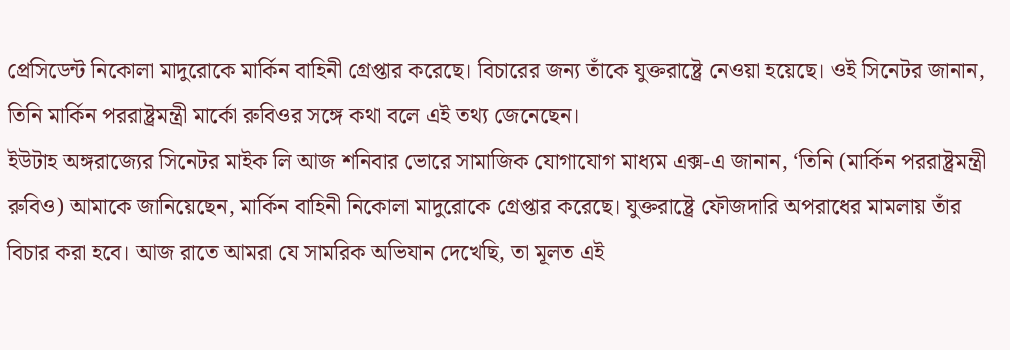প্রেসিডেন্ট নিকোলা মাদুরোকে মার্কিন বাহিনী গ্রেপ্তার করেছে। বিচারের জন্য তাঁকে যুক্তরাষ্ট্রে নেওয়া হয়েছে। ওই সিনেটর জানান, তিনি মার্কিন পররাষ্ট্রমন্ত্রী মার্কো রুবিওর সঙ্গে কথা বলে এই তথ্য জেনেছেন।
ইউটাহ অঙ্গরাজ্যের সিনেটর মাইক লি আজ শনিবার ভোরে সামাজিক যোগাযোগ মাধ্যম এক্স-এ জানান, ‘তিনি (মার্কিন পররাষ্ট্রমন্ত্রী রুবিও) আমাকে জানিয়েছেন, মার্কিন বাহিনী নিকোলা মাদুরোকে গ্রেপ্তার করেছে। যুক্তরাষ্ট্রে ফৌজদারি অপরাধের মামলায় তাঁর বিচার করা হবে। আজ রাতে আমরা যে সামরিক অভিযান দেখেছি, তা মূলত এই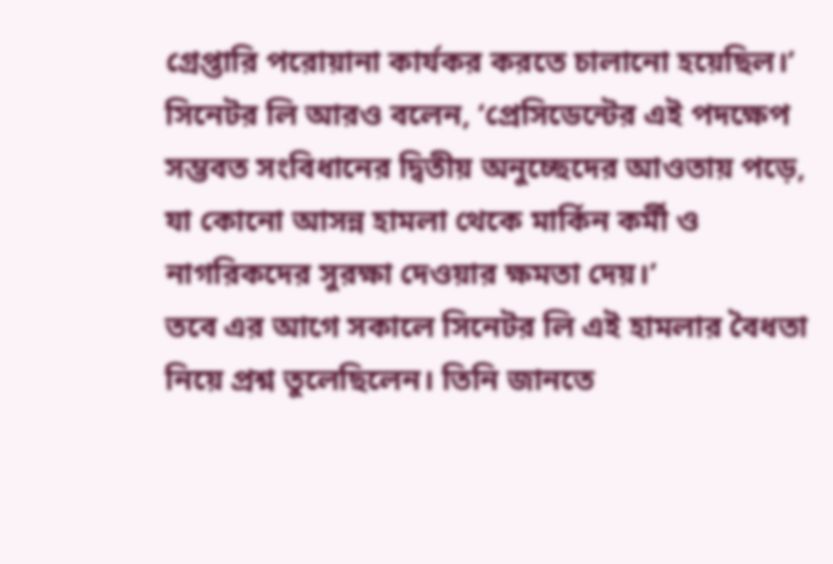গ্রেপ্তারি পরোয়ানা কার্যকর করতে চালানো হয়েছিল।’
সিনেটর লি আরও বলেন, ‘প্রেসিডেন্টের এই পদক্ষেপ সম্ভবত সংবিধানের দ্বিতীয় অনুচ্ছেদের আওতায় পড়ে, যা কোনো আসন্ন হামলা থেকে মার্কিন কর্মী ও নাগরিকদের সুরক্ষা দেওয়ার ক্ষমতা দেয়।’
তবে এর আগে সকালে সিনেটর লি এই হামলার বৈধতা নিয়ে প্রশ্ন তুলেছিলেন। তিনি জানতে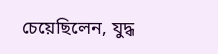চেয়েছিলেন, যুদ্ধ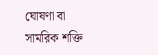ঘোষণা বা সামরিক শক্তি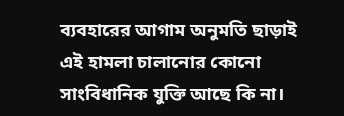ব্যবহারের আগাম অনুমতি ছাড়াই এই হামলা চালানোর কোনো সাংবিধানিক যুক্তি আছে কি না।